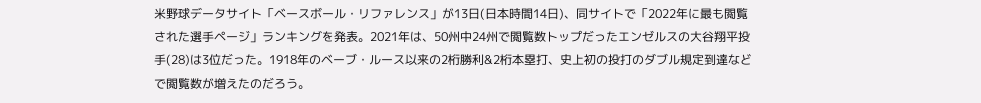米野球データサイト「ベースボール・リファレンス」が13日(日本時間14日)、同サイトで「2022年に最も閲覧された選手ページ」ランキングを発表。2021年は、50州中24州で閲覧数トップだったエンゼルスの大谷翔平投手(28)は3位だった。1918年のベーブ・ルース以来の2桁勝利&2桁本塁打、史上初の投打のダブル規定到達などで閲覧数が増えたのだろう。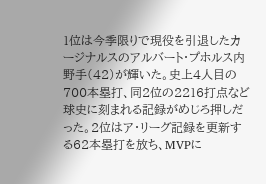1位は今季限りで現役を引退したカージナルスのアルバート・プホルス内野手(42)が輝いた。史上4人目の700本塁打、同2位の2216打点など球史に刻まれる記録がめじろ押しだった。2位はア・リーグ記録を更新する62本塁打を放ち、MVPに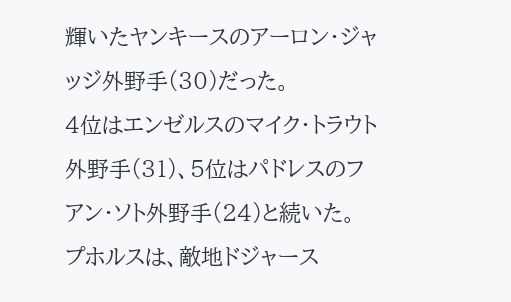輝いたヤンキースのアーロン・ジャッジ外野手(30)だった。
4位はエンゼルスのマイク・トラウト外野手(31)、5位はパドレスのフアン・ソト外野手(24)と続いた。
プホルスは、敵地ドジャース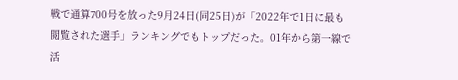戦で通算700号を放った9月24日(同25日)が「2022年で1日に最も閲覧された選手」ランキングでもトップだった。01年から第一線で活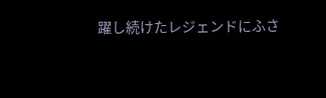躍し続けたレジェンドにふさ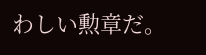わしい勲章だ。